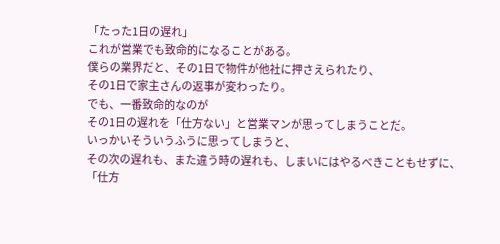「たった1日の遅れ」
これが営業でも致命的になることがある。
僕らの業界だと、その1日で物件が他社に押さえられたり、
その1日で家主さんの返事が変わったり。
でも、一番致命的なのが
その1日の遅れを「仕方ない」と営業マンが思ってしまうことだ。
いっかいそういうふうに思ってしまうと、
その次の遅れも、また違う時の遅れも、しまいにはやるべきこともせずに、
「仕方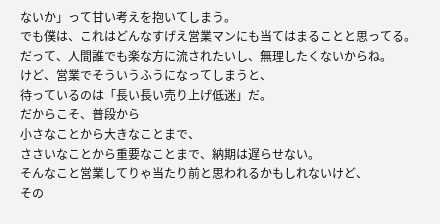ないか」って甘い考えを抱いてしまう。
でも僕は、これはどんなすげえ営業マンにも当てはまることと思ってる。
だって、人間誰でも楽な方に流されたいし、無理したくないからね。
けど、営業でそういうふうになってしまうと、
待っているのは「長い長い売り上げ低迷」だ。
だからこそ、普段から
小さなことから大きなことまで、
ささいなことから重要なことまで、納期は遅らせない。
そんなこと営業してりゃ当たり前と思われるかもしれないけど、
その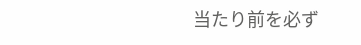当たり前を必ず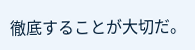徹底することが大切だ。